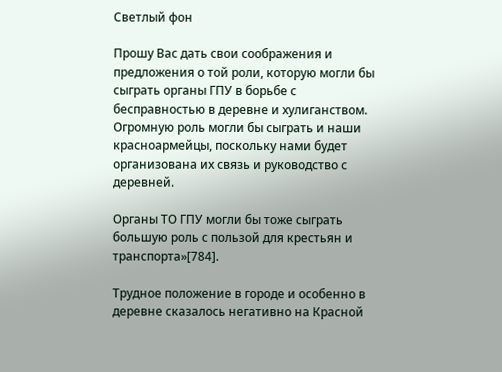Светлый фон

Прошу Вас дать свои соображения и предложения о той роли, которую могли бы сыграть органы ГПУ в борьбе с бесправностью в деревне и хулиганством. Огромную роль могли бы сыграть и наши красноармейцы, поскольку нами будет организована их связь и руководство с деревней.

Органы ТО ГПУ могли бы тоже сыграть большую роль с пользой для крестьян и транспорта»[784].

Трудное положение в городе и особенно в деревне сказалось негативно на Красной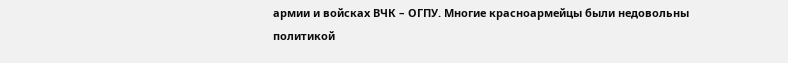армии и войсках ВЧК – ОГПУ. Многие красноармейцы были недовольны политикой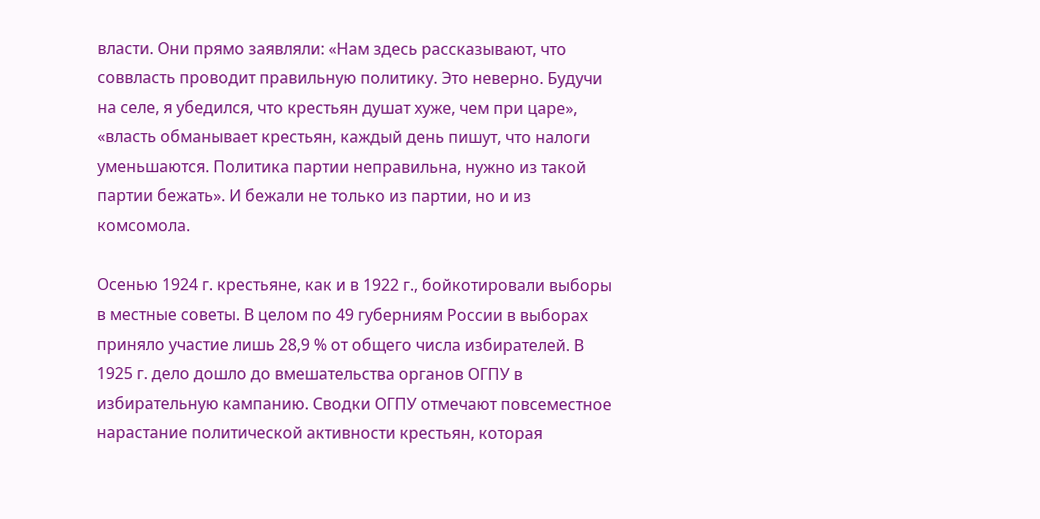власти. Они прямо заявляли: «Нам здесь рассказывают, что соввласть проводит правильную политику. Это неверно. Будучи на селе, я убедился, что крестьян душат хуже, чем при царе», «власть обманывает крестьян, каждый день пишут, что налоги уменьшаются. Политика партии неправильна, нужно из такой партии бежать». И бежали не только из партии, но и из комсомола.

Осенью 1924 г. крестьяне, как и в 1922 г., бойкотировали выборы в местные советы. В целом по 49 губерниям России в выборах приняло участие лишь 28,9 % от общего числа избирателей. В 1925 г. дело дошло до вмешательства органов ОГПУ в избирательную кампанию. Сводки ОГПУ отмечают повсеместное нарастание политической активности крестьян, которая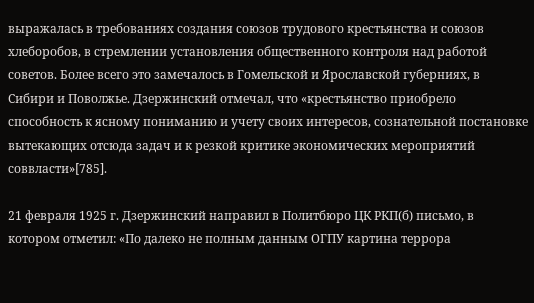выражалась в требованиях создания союзов трудового крестьянства и союзов хлеборобов, в стремлении установления общественного контроля над работой советов. Более всего это замечалось в Гомельской и Ярославской губерниях, в Сибири и Поволжье. Дзержинский отмечал, что «крестьянство приобрело способность к ясному пониманию и учету своих интересов, сознательной постановке вытекающих отсюда задач и к резкой критике экономических мероприятий соввласти»[785].

21 февраля 1925 г. Дзержинский направил в Политбюро ЦК РКП(б) письмо, в котором отметил: «По далеко не полным данным ОГПУ картина террора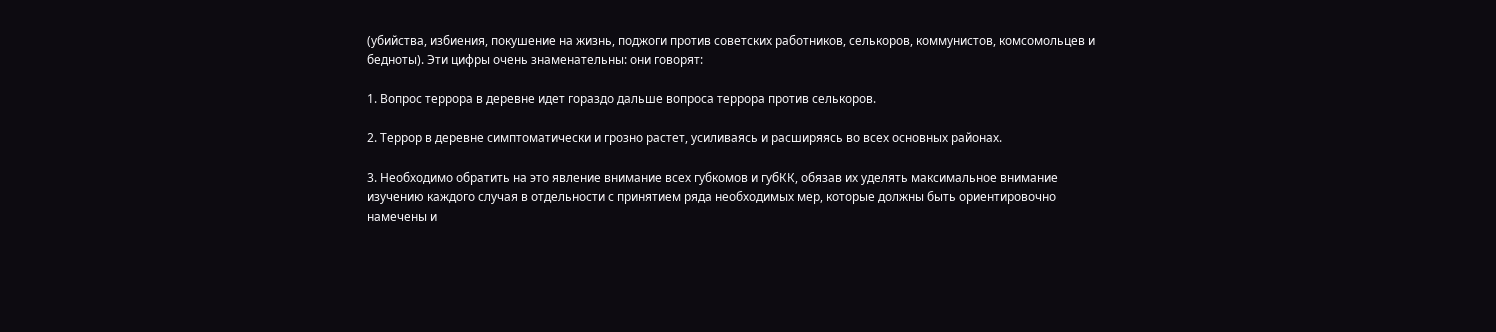(убийства, избиения, покушение на жизнь, поджоги против советских работников, селькоров, коммунистов, комсомольцев и бедноты). Эти цифры очень знаменательны: они говорят:

1. Вопрос террора в деревне идет гораздо дальше вопроса террора против селькоров.

2. Террор в деревне симптоматически и грозно растет, усиливаясь и расширяясь во всех основных районах.

3. Необходимо обратить на это явление внимание всех губкомов и губКК, обязав их уделять максимальное внимание изучению каждого случая в отдельности с принятием ряда необходимых мер, которые должны быть ориентировочно намечены и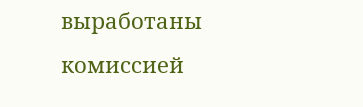выработаны комиссией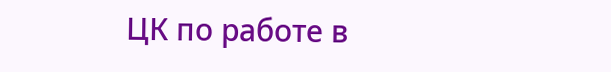ЦК по работе в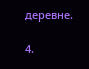деревне.

4.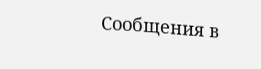Сообщения в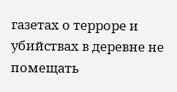газетах о терроре и убийствах в деревне не помещать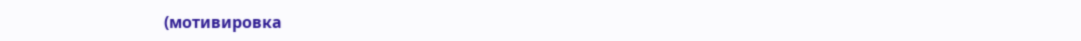(мотивировка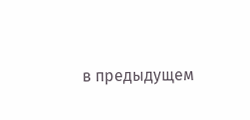в предыдущем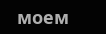моем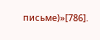письме)»[786].